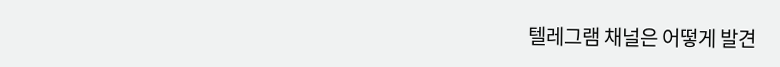텔레그램 채널은 어떻게 발견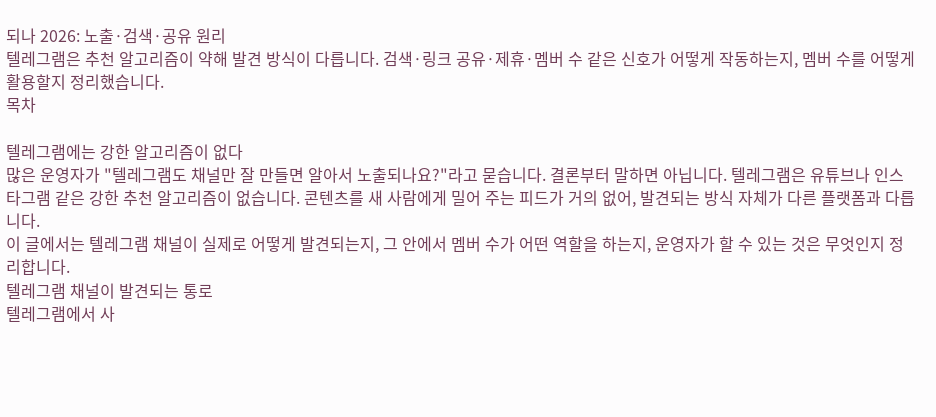되나 2026: 노출·검색·공유 원리
텔레그램은 추천 알고리즘이 약해 발견 방식이 다릅니다. 검색·링크 공유·제휴·멤버 수 같은 신호가 어떻게 작동하는지, 멤버 수를 어떻게 활용할지 정리했습니다.
목차

텔레그램에는 강한 알고리즘이 없다
많은 운영자가 "텔레그램도 채널만 잘 만들면 알아서 노출되나요?"라고 묻습니다. 결론부터 말하면 아닙니다. 텔레그램은 유튜브나 인스타그램 같은 강한 추천 알고리즘이 없습니다. 콘텐츠를 새 사람에게 밀어 주는 피드가 거의 없어, 발견되는 방식 자체가 다른 플랫폼과 다릅니다.
이 글에서는 텔레그램 채널이 실제로 어떻게 발견되는지, 그 안에서 멤버 수가 어떤 역할을 하는지, 운영자가 할 수 있는 것은 무엇인지 정리합니다.
텔레그램 채널이 발견되는 통로
텔레그램에서 사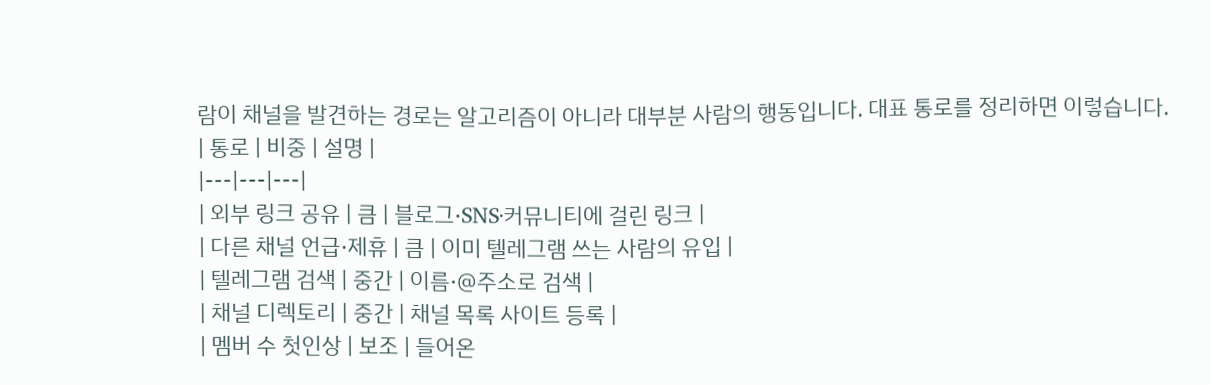람이 채널을 발견하는 경로는 알고리즘이 아니라 대부분 사람의 행동입니다. 대표 통로를 정리하면 이렇습니다.
| 통로 | 비중 | 설명 |
|---|---|---|
| 외부 링크 공유 | 큼 | 블로그·SNS·커뮤니티에 걸린 링크 |
| 다른 채널 언급·제휴 | 큼 | 이미 텔레그램 쓰는 사람의 유입 |
| 텔레그램 검색 | 중간 | 이름·@주소로 검색 |
| 채널 디렉토리 | 중간 | 채널 목록 사이트 등록 |
| 멤버 수 첫인상 | 보조 | 들어온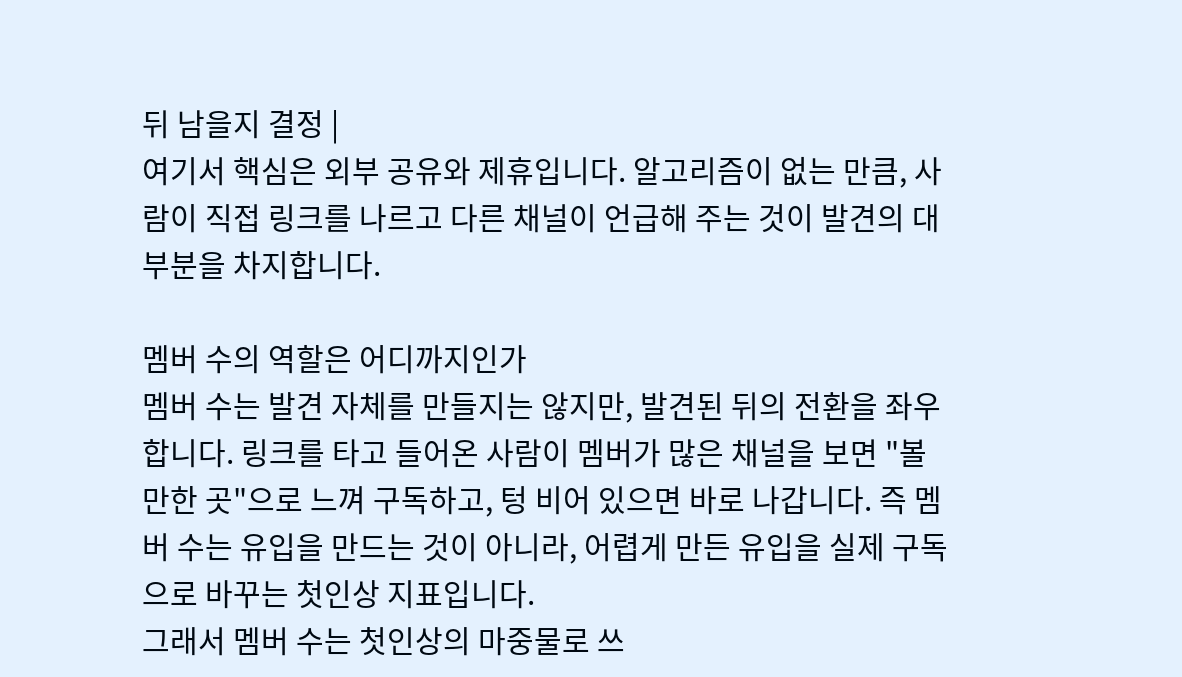뒤 남을지 결정 |
여기서 핵심은 외부 공유와 제휴입니다. 알고리즘이 없는 만큼, 사람이 직접 링크를 나르고 다른 채널이 언급해 주는 것이 발견의 대부분을 차지합니다.

멤버 수의 역할은 어디까지인가
멤버 수는 발견 자체를 만들지는 않지만, 발견된 뒤의 전환을 좌우합니다. 링크를 타고 들어온 사람이 멤버가 많은 채널을 보면 "볼 만한 곳"으로 느껴 구독하고, 텅 비어 있으면 바로 나갑니다. 즉 멤버 수는 유입을 만드는 것이 아니라, 어렵게 만든 유입을 실제 구독으로 바꾸는 첫인상 지표입니다.
그래서 멤버 수는 첫인상의 마중물로 쓰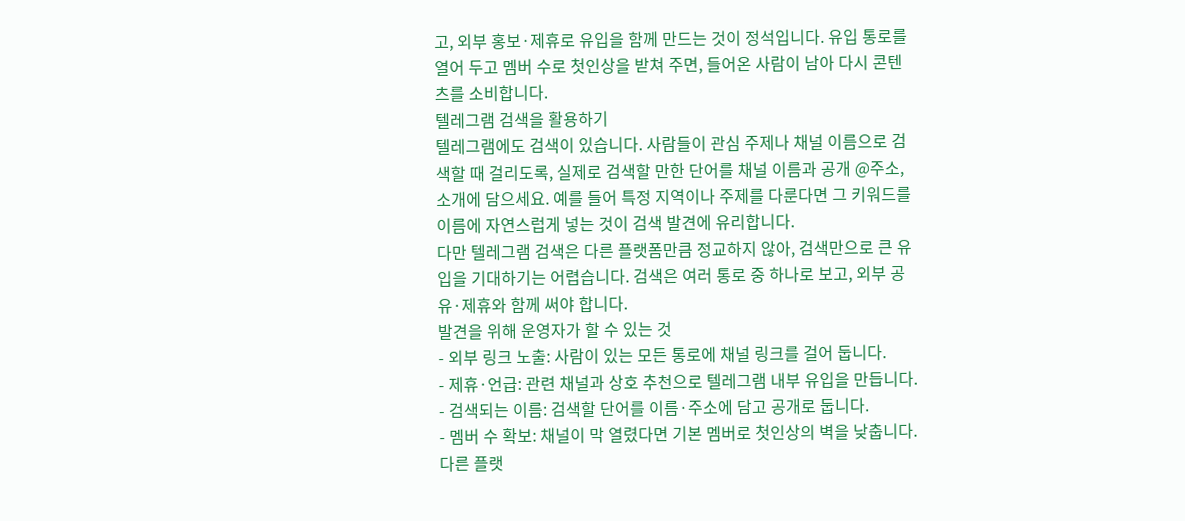고, 외부 홍보·제휴로 유입을 함께 만드는 것이 정석입니다. 유입 통로를 열어 두고 멤버 수로 첫인상을 받쳐 주면, 들어온 사람이 남아 다시 콘텐츠를 소비합니다.
텔레그램 검색을 활용하기
텔레그램에도 검색이 있습니다. 사람들이 관심 주제나 채널 이름으로 검색할 때 걸리도록, 실제로 검색할 만한 단어를 채널 이름과 공개 @주소, 소개에 담으세요. 예를 들어 특정 지역이나 주제를 다룬다면 그 키워드를 이름에 자연스럽게 넣는 것이 검색 발견에 유리합니다.
다만 텔레그램 검색은 다른 플랫폼만큼 정교하지 않아, 검색만으로 큰 유입을 기대하기는 어렵습니다. 검색은 여러 통로 중 하나로 보고, 외부 공유·제휴와 함께 써야 합니다.
발견을 위해 운영자가 할 수 있는 것
- 외부 링크 노출: 사람이 있는 모든 통로에 채널 링크를 걸어 둡니다.
- 제휴·언급: 관련 채널과 상호 추천으로 텔레그램 내부 유입을 만듭니다.
- 검색되는 이름: 검색할 단어를 이름·주소에 담고 공개로 둡니다.
- 멤버 수 확보: 채널이 막 열렸다면 기본 멤버로 첫인상의 벽을 낮춥니다.
다른 플랫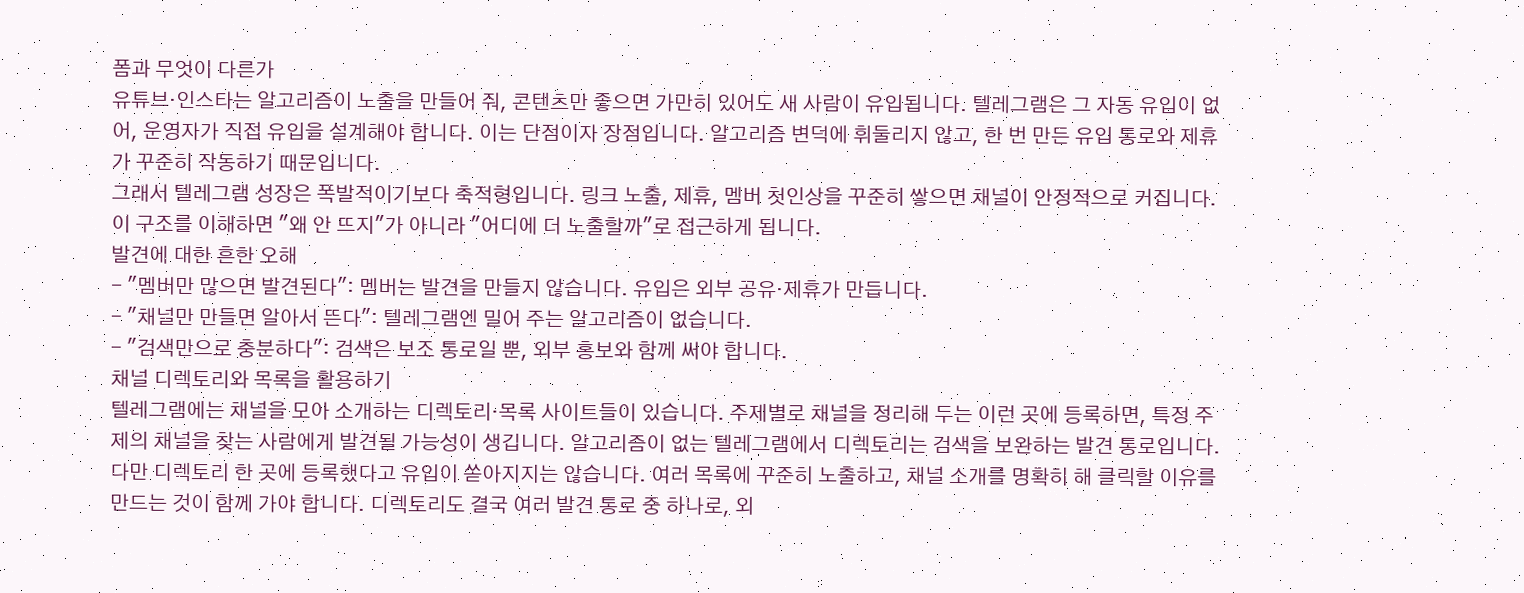폼과 무엇이 다른가
유튜브·인스타는 알고리즘이 노출을 만들어 줘, 콘텐츠만 좋으면 가만히 있어도 새 사람이 유입됩니다. 텔레그램은 그 자동 유입이 없어, 운영자가 직접 유입을 설계해야 합니다. 이는 단점이자 장점입니다. 알고리즘 변덕에 휘둘리지 않고, 한 번 만든 유입 통로와 제휴가 꾸준히 작동하기 때문입니다.
그래서 텔레그램 성장은 폭발적이기보다 축적형입니다. 링크 노출, 제휴, 멤버 첫인상을 꾸준히 쌓으면 채널이 안정적으로 커집니다. 이 구조를 이해하면 "왜 안 뜨지"가 아니라 "어디에 더 노출할까"로 접근하게 됩니다.
발견에 대한 흔한 오해
- "멤버만 많으면 발견된다": 멤버는 발견을 만들지 않습니다. 유입은 외부 공유·제휴가 만듭니다.
- "채널만 만들면 알아서 뜬다": 텔레그램엔 밀어 주는 알고리즘이 없습니다.
- "검색만으로 충분하다": 검색은 보조 통로일 뿐, 외부 홍보와 함께 써야 합니다.
채널 디렉토리와 목록을 활용하기
텔레그램에는 채널을 모아 소개하는 디렉토리·목록 사이트들이 있습니다. 주제별로 채널을 정리해 두는 이런 곳에 등록하면, 특정 주제의 채널을 찾는 사람에게 발견될 가능성이 생깁니다. 알고리즘이 없는 텔레그램에서 디렉토리는 검색을 보완하는 발견 통로입니다.
다만 디렉토리 한 곳에 등록했다고 유입이 쏟아지지는 않습니다. 여러 목록에 꾸준히 노출하고, 채널 소개를 명확히 해 클릭할 이유를 만드는 것이 함께 가야 합니다. 디렉토리도 결국 여러 발견 통로 중 하나로, 외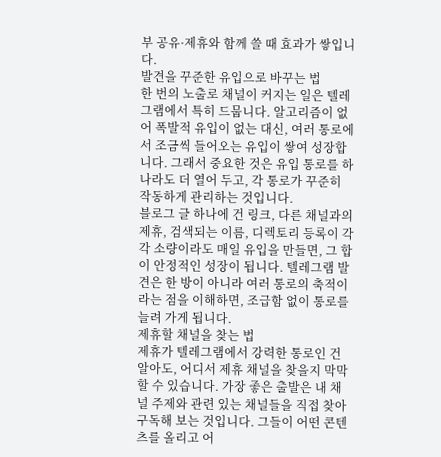부 공유·제휴와 함께 쓸 때 효과가 쌓입니다.
발견을 꾸준한 유입으로 바꾸는 법
한 번의 노출로 채널이 커지는 일은 텔레그램에서 특히 드뭅니다. 알고리즘이 없어 폭발적 유입이 없는 대신, 여러 통로에서 조금씩 들어오는 유입이 쌓여 성장합니다. 그래서 중요한 것은 유입 통로를 하나라도 더 열어 두고, 각 통로가 꾸준히 작동하게 관리하는 것입니다.
블로그 글 하나에 건 링크, 다른 채널과의 제휴, 검색되는 이름, 디렉토리 등록이 각각 소량이라도 매일 유입을 만들면, 그 합이 안정적인 성장이 됩니다. 텔레그램 발견은 한 방이 아니라 여러 통로의 축적이라는 점을 이해하면, 조급함 없이 통로를 늘려 가게 됩니다.
제휴할 채널을 찾는 법
제휴가 텔레그램에서 강력한 통로인 건 알아도, 어디서 제휴 채널을 찾을지 막막할 수 있습니다. 가장 좋은 출발은 내 채널 주제와 관련 있는 채널들을 직접 찾아 구독해 보는 것입니다. 그들이 어떤 콘텐츠를 올리고 어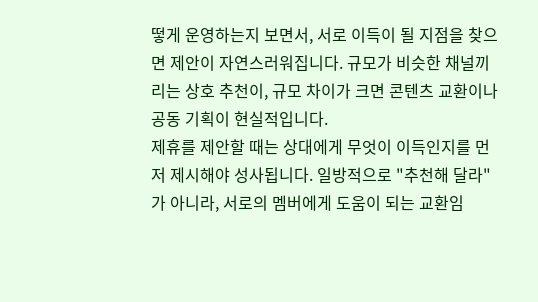떻게 운영하는지 보면서, 서로 이득이 될 지점을 찾으면 제안이 자연스러워집니다. 규모가 비슷한 채널끼리는 상호 추천이, 규모 차이가 크면 콘텐츠 교환이나 공동 기획이 현실적입니다.
제휴를 제안할 때는 상대에게 무엇이 이득인지를 먼저 제시해야 성사됩니다. 일방적으로 "추천해 달라"가 아니라, 서로의 멤버에게 도움이 되는 교환임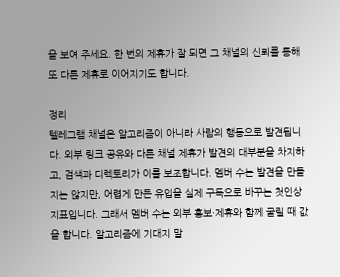을 보여 주세요. 한 번의 제휴가 잘 되면 그 채널의 신뢰를 통해 또 다른 제휴로 이어지기도 합니다.

정리
텔레그램 채널은 알고리즘이 아니라 사람의 행동으로 발견됩니다. 외부 링크 공유와 다른 채널 제휴가 발견의 대부분을 차지하고, 검색과 디렉토리가 이를 보조합니다. 멤버 수는 발견을 만들지는 않지만, 어렵게 만든 유입을 실제 구독으로 바꾸는 첫인상 지표입니다. 그래서 멤버 수는 외부 홍보·제휴와 함께 굴릴 때 값을 합니다. 알고리즘에 기대지 말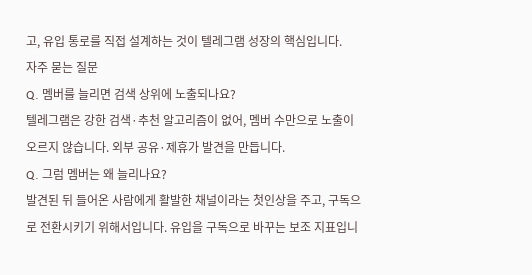고, 유입 통로를 직접 설계하는 것이 텔레그램 성장의 핵심입니다.
자주 묻는 질문
Q. 멤버를 늘리면 검색 상위에 노출되나요?
텔레그램은 강한 검색·추천 알고리즘이 없어, 멤버 수만으로 노출이 오르지 않습니다. 외부 공유·제휴가 발견을 만듭니다.
Q. 그럼 멤버는 왜 늘리나요?
발견된 뒤 들어온 사람에게 활발한 채널이라는 첫인상을 주고, 구독으로 전환시키기 위해서입니다. 유입을 구독으로 바꾸는 보조 지표입니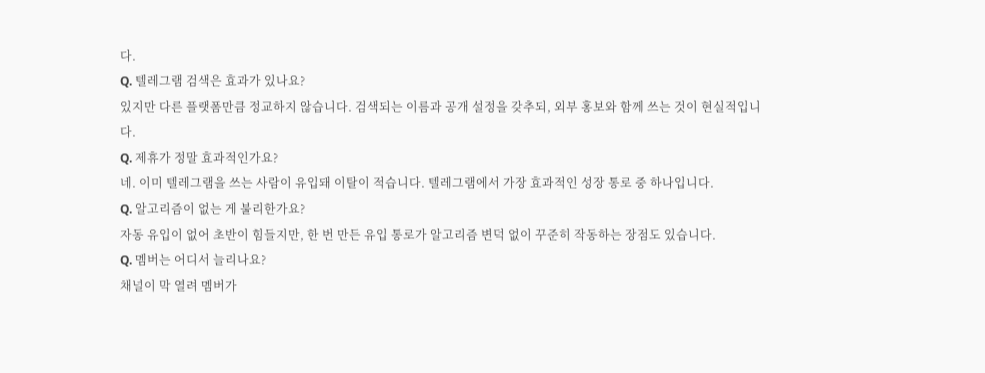다.
Q. 텔레그램 검색은 효과가 있나요?
있지만 다른 플랫폼만큼 정교하지 않습니다. 검색되는 이름과 공개 설정을 갖추되, 외부 홍보와 함께 쓰는 것이 현실적입니다.
Q. 제휴가 정말 효과적인가요?
네. 이미 텔레그램을 쓰는 사람이 유입돼 이탈이 적습니다. 텔레그램에서 가장 효과적인 성장 통로 중 하나입니다.
Q. 알고리즘이 없는 게 불리한가요?
자동 유입이 없어 초반이 힘들지만, 한 번 만든 유입 통로가 알고리즘 변덕 없이 꾸준히 작동하는 장점도 있습니다.
Q. 멤버는 어디서 늘리나요?
채널이 막 열려 멤버가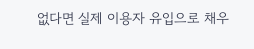없다면 실제 이용자 유입으로 채우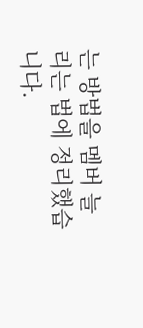는 방법을 멤버 늘리는 법에 정리했습니다.